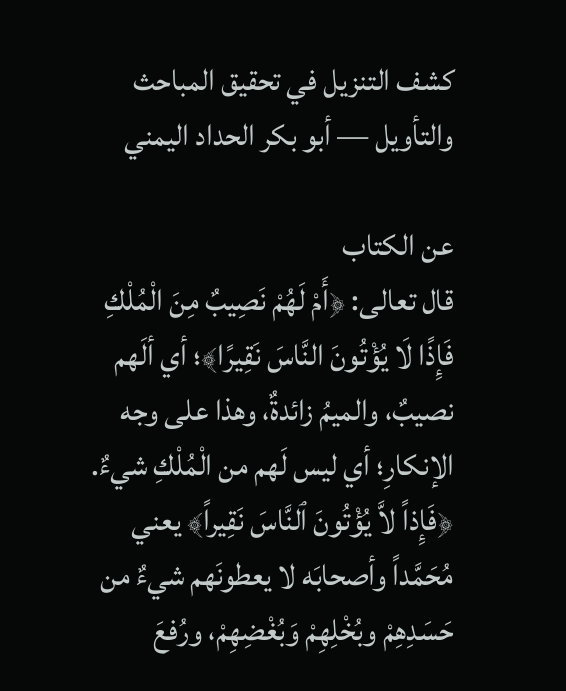كشف التنزيل في تحقيق المباحث والتأويل — أبو بكر الحداد اليمني

عن الكتاب
قال تعالى: ﴿أَمْ لَهُمْ نَصِيبٌ مِنَ الْمُلْكِ فَإِذًا لَا يُؤْتُونَ النَّاسَ نَقِيرًا﴾؛ أي ألَهم نصيبٌ، والميمُ زائدةٌ، وهذا على وجه الإنكارِ؛ أي ليس لَهم من الْمُلْكِ شيءٌ.
﴿فَإِذاً لاَّ يُؤْتُونَ ٱلنَّاسَ نَقِيراً﴾ يعني مُحَمَّداً وأصحابَه لا يعطونَهم شيءٌ من حَسَدِهِمْ وبُخْلِهِمْ وَبُغْضِهِمْ، ورُفعَ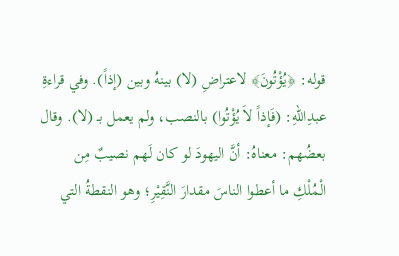قوله: ﴿يُؤْتُونَ﴾ لاعتراضِ (لا) بينهُ وبين (إذاً). وفي قراءةِ عبدِاللهِ: (فَإذاً لاَ يُؤْتُوا) بالنصب، ولم يعمل بـ (لا). وقال بعضُهم: معناهُ: أنَّ اليهودَ لو كان لَهم نصيبٌ مِن الْمُلْكِ ما أعطوا الناسَ مقدارَ النَّقِيْرِ؛ وهو النقطةُ التي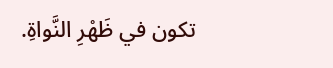تكون في ظَهْرِ النَّواةِ.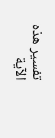تفسير هذه الآية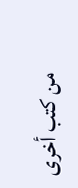من كتب أخرى